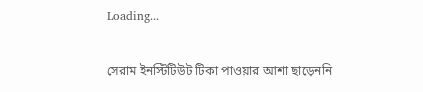Loading...

সেরাম ইনস্টিটিউট টিকা পাওয়ার আশা ছাড়েননি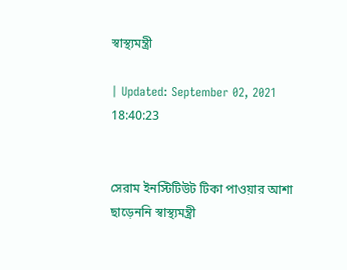স্বাস্থ্যমন্ত্রী

| Updated: September 02, 2021 18:40:23


সেরাম ইনস্টিটিউট টিকা পাওয়ার আশা ছাড়েননি স্বাস্থ্যমন্ত্রী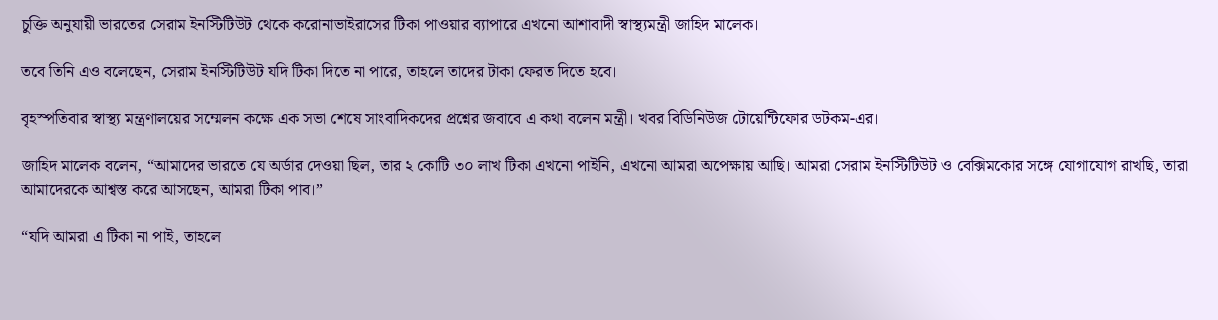চুক্তি অনুযায়ী ভারতের সেরাম ইনস্টিটিউট থেকে করোনাভাইরাসের টিকা পাওয়ার ব্যাপারে এখনো আশাবাদী স্বাস্থ্যমন্ত্রী জাহিদ মালেক।

তবে তিনি এও বলেছেন, সেরাম ইনস্টিটিউট যদি টিকা দিতে না পারে, তাহলে তাদের টাকা ফেরত দিতে হবে।

বৃহস্পতিবার স্বাস্থ্য মন্ত্রণালয়ের সম্মেলন কক্ষে এক সভা শেষে সাংবাদিকদের প্রশ্নের জবাবে এ কথা বলেন মন্ত্রী। খবর বিডিনিউজ টোয়েন্টিফোর ডটকম-এর।

জাহিদ মালেক বলেন, “আমাদের ভারতে যে অর্ডার দেওয়া ছিল, তার ২ কোটি ৩০ লাখ টিকা এখনো পাইনি, এখনো আমরা অপেক্ষায় আছি। আমরা সেরাম ইনস্টিটিউট ও বেক্সিমকোর সঙ্গে যোগাযোগ রাখছি, তারা আমাদেরকে আশ্বস্ত করে আসছেন, আমরা টিকা পাব।”

“যদি আমরা এ টিকা না পাই, তাহলে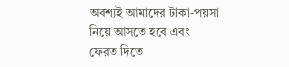অবশ্যই আমাদের টাকা-পয়সা নিয়ে আসতে হবে এবং ফেরত দিতে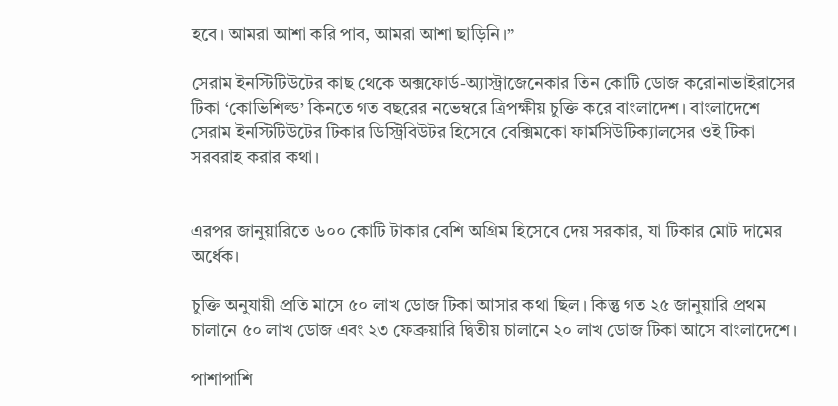হবে। আমরা আশা করি পাব, আমরা আশা ছাড়িনি।”

সেরাম ইনস্টিটিউটের কাছ থেকে অক্সফোর্ড-অ্যাস্ট্রাজেনেকার তিন কোটি ডোজ করোনাভাইরাসের টিকা ‘কোভিশিল্ড’ কিনতে গত বছরের নভেম্বরে ত্রিপক্ষীয় চুক্তি করে বাংলাদেশ। বাংলাদেশে সেরাম ইনস্টিটিউটের টিকার ডিস্ট্রিবিউটর হিসেবে বেক্সিমকো ফার্মসিউটিক্যালসের ওই টিকা সরবরাহ করার কথা।


এরপর জানুয়ারিতে ৬০০ কোটি টাকার বেশি অগ্রিম হিসেবে দেয় সরকার, যা টিকার মোট দামের অর্ধেক।

চুক্তি অনুযায়ী প্রতি মাসে ৫০ লাখ ডোজ টিকা আসার কথা ছিল। কিন্তু গত ২৫ জানুয়ারি প্রথম চালানে ৫০ লাখ ডোজ এবং ২৩ ফেব্রুয়ারি দ্বিতীয় চালানে ২০ লাখ ডোজ টিকা আসে বাংলাদেশে।

পাশাপাশি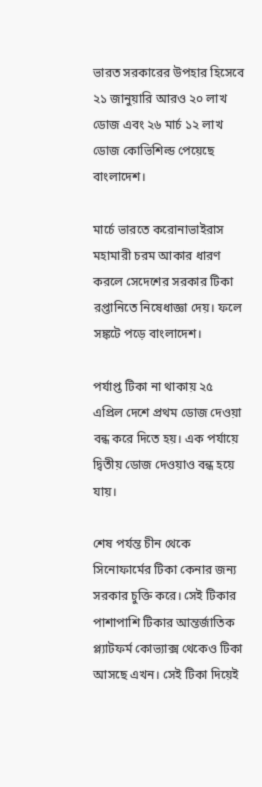ভারত সরকারের উপহার হিসেবে ২১ জানুয়ারি আরও ২০ লাখ ডোজ এবং ২৬ মার্চ ১২ লাখ ডোজ কোভিশিল্ড পেয়েছে বাংলাদেশ।

মার্চে ভারতে করোনাভাইরাস মহামারী চরম আকার ধারণ করলে সেদেশের সরকার টিকা রপ্তানিতে নিষেধাজ্ঞা দেয়। ফলে সঙ্কটে পড়ে বাংলাদেশ।

পর্যাপ্ত টিকা না থাকায় ২৫ এপ্রিল দেশে প্রথম ডোজ দেওয়া বন্ধ করে দিতে হয়। এক পর্যায়ে দ্বিতীয় ডোজ দেওয়াও বন্ধ হয়ে যায়।

শেষ পর্যন্ত চীন থেকে সিনোফার্মের টিকা কেনার জন্য সরকার চুক্তি করে। সেই টিকার পাশাপাশি টিকার আন্তর্জাতিক প্ল্যাটফর্ম কোভ্যাক্স থেকেও টিকা আসছে এখন। সেই টিকা দিয়েই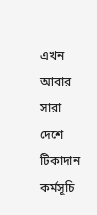এখন আবার সারা দেশে টিকাদান কর্মসূচি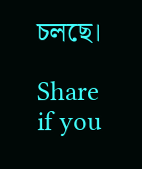চলছে।

Share if you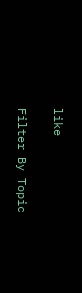like

Filter By Topic